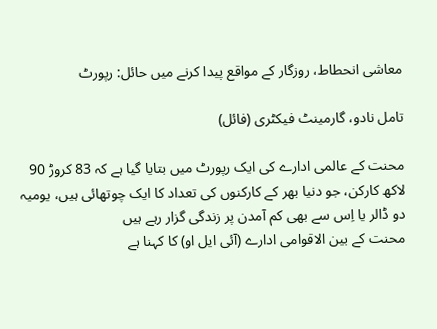معاشی انحطاط، روزگار کے مواقع پیدا کرنے میں حائل: رپورٹ

تامل نادو، گارمینٹ فیکٹری (فائل)

محنت کے عالمی ادارے کی ایک رپورٹ میں بتایا گیا ہے کہ 83 کروڑ 90 لاکھ کارکن، جو دنیا بھر کے کارکنوں کی تعداد کا ایک چوتھائی ہیں، یومیہ دو ڈالر یا اِس سے بھی کم آمدن پر زندگی گزار رہے ہیں
محنت کے بین الاقوامی ادارے (آئی ایل او) کا کہنا ہے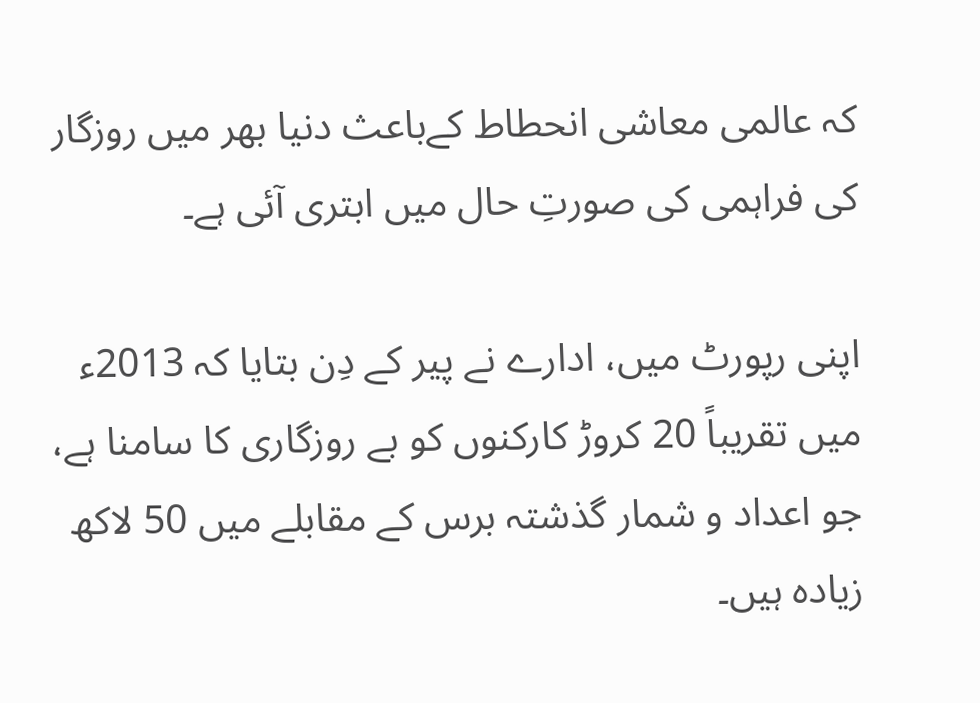کہ عالمی معاشی انحطاط کےباعث دنیا بھر میں روزگار کی فراہمی کی صورتِ حال میں ابتری آئی ہے۔

اپنی رپورٹ میں، ادارے نے پیر کے دِن بتایا کہ 2013ء میں تقریباً 20 کروڑ کارکنوں کو بے روزگاری کا سامنا ہے، جو اعداد و شمار گذشتہ برس کے مقابلے میں 50 لاکھ زیادہ ہیں۔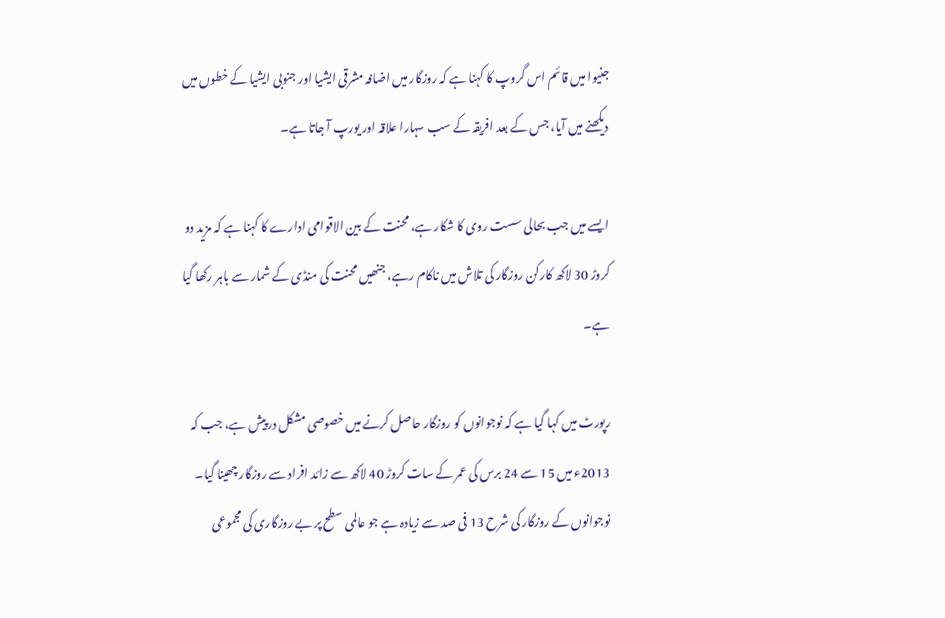جنیوا میں قائم اس گروپ کا کہنا ہے کہ روزگار میں اضافہ مشرقی ایشیا اور جنوبی ایشیا کے خطوں میں دیکھنے میں آیا، جس کے بعد افریقہ کے سب سہارا علاقہ اور یورپ آ جاتا ہے۔

ایسے میں جب بحالی سست روی کا شکار ہے، محنت کے بین الاقوامی ادارے کا کہنا ہے کہ مزید دو کروڑ 30 لاکھ کارکن روزگار کی تلاش میں ناکام رہے، جنھیں محنت کی منڈی کے شمار سے باہر رکھا گیا ہے۔

رپورٹ میں کہا گیا ہے کہ نوجوانوں کو روزگار حاصل کرنے میں خصوصی مشکل درپیش ہے، جب کہ 2013ء میں 15 سے 24 برس کی عمر کے سات کروڑ 40 لاکھ سے زائد افراد سے روزگار چھینا گیا۔ نوجوانوں کے روزگار کی شرح 13 فی صد سے زیادہ ہے جو عالمی سطح پر بے روزگاری کی مجموعی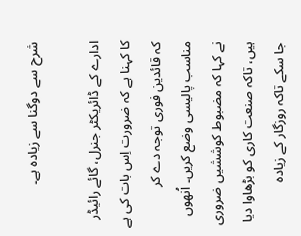شرح سے دوگنا سے زیادہ ہے۔

ادارے کے ڈائریکٹر جنرل، گائے رائیڈر کا کہنا ہے کہ ضرورت اِس بات کی ہے کہ قائدین فوری توجہ دے کر مناسب پالیسی وضع کریں۔ اُنھوں نے کہا کہ مضبوط کوششیں ضروری ہیں، تاکہ صنعت کاری کو بڑھاوا دیا جا سکے تاکہ روزگار کے زیادہ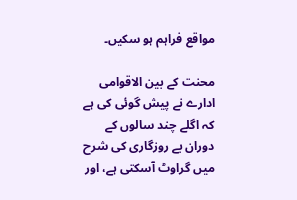مواقع فراہم ہو سکیں۔

محنت کے بین الاقوامی ادارے نے پیش گوئی کی ہے کہ اگلے چند سالوں کے دوران بے روزگاری کی شرح میں گراوٹ آسکتی ہے، اور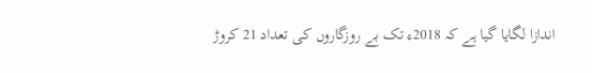اندازا لگایا گیا ہے کہ 2018ء تک بے روزگاروں کی تعداد 21 کروڑ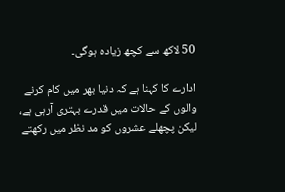50 لاکھ سے کچھ زیادہ ہوگی۔

ادارے کا کہنا ہے کہ دنیا بھر میں کام کرنے والوں کے حالات میں قدرے بہتری آرہی ہے، لیکن پچھلے عشروں کو مد نظر میں رکھتے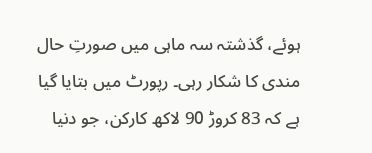ہوئے، گذشتہ سہ ماہی میں صورتِ حال مندی کا شکار رہی۔ رپورٹ میں بتایا گیا ہے کہ 83 کروڑ 90 لاکھ کارکن، جو دنیا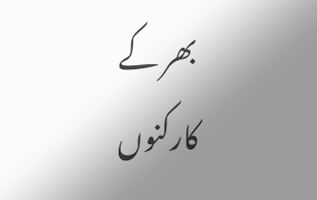بھر کے کارکنوں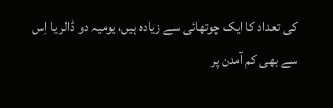کی تعداد کا ایک چوتھائی سے زیادہ ہیں، یومیہ دو ڈالر یا اِس سے بھی کم آمدن پر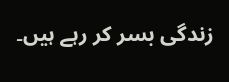زندگی بسر کر رہے ہیں۔